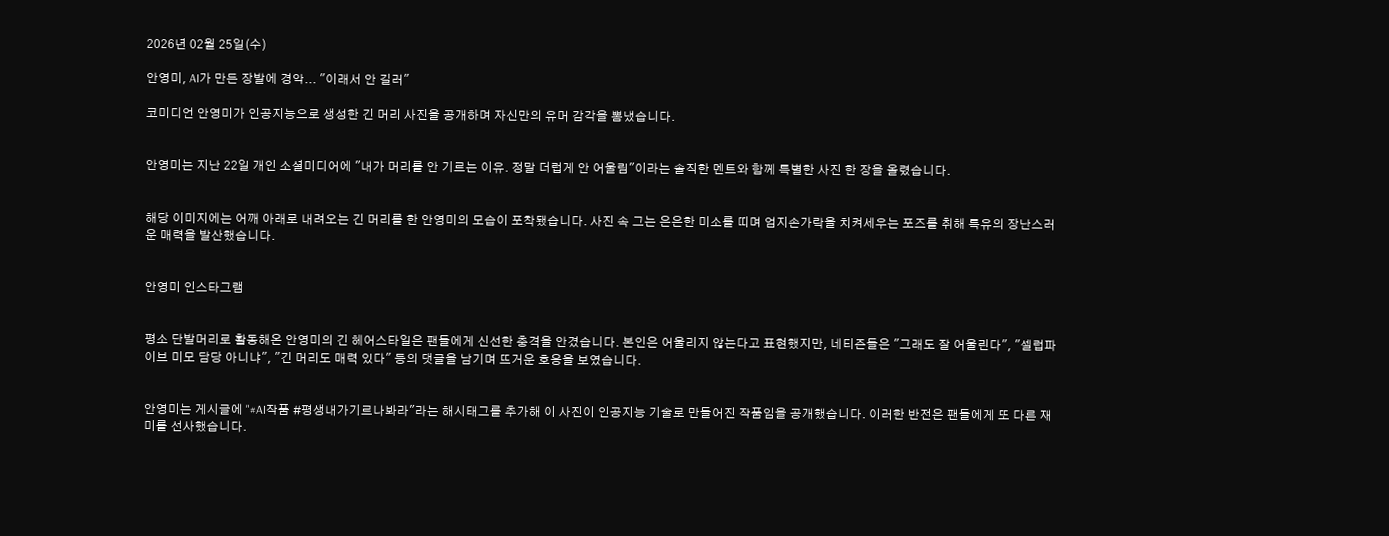2026년 02월 25일(수)

안영미, AI가 만든 장발에 경악... "이래서 안 길러"

코미디언 안영미가 인공지능으로 생성한 긴 머리 사진을 공개하며 자신만의 유머 감각을 뽐냈습니다.


안영미는 지난 22일 개인 소셜미디어에 "내가 머리를 안 기르는 이유. 정말 더럽게 안 어울림"이라는 솔직한 멘트와 함께 특별한 사진 한 장을 올렸습니다.


해당 이미지에는 어깨 아래로 내려오는 긴 머리를 한 안영미의 모습이 포착됐습니다. 사진 속 그는 은은한 미소를 띠며 엄지손가락을 치켜세우는 포즈를 취해 특유의 장난스러운 매력을 발산했습니다.


안영미 인스타그램


평소 단발머리로 활동해온 안영미의 긴 헤어스타일은 팬들에게 신선한 충격을 안겼습니다. 본인은 어울리지 않는다고 표현했지만, 네티즌들은 "그래도 잘 어울린다", "셀럽파이브 미모 담당 아니냐", "긴 머리도 매력 있다" 등의 댓글을 남기며 뜨거운 호응을 보였습니다.


안영미는 게시글에 "#AI작품 #평생내가기르나봐라"라는 해시태그를 추가해 이 사진이 인공지능 기술로 만들어진 작품임을 공개했습니다. 이러한 반전은 팬들에게 또 다른 재미를 선사했습니다.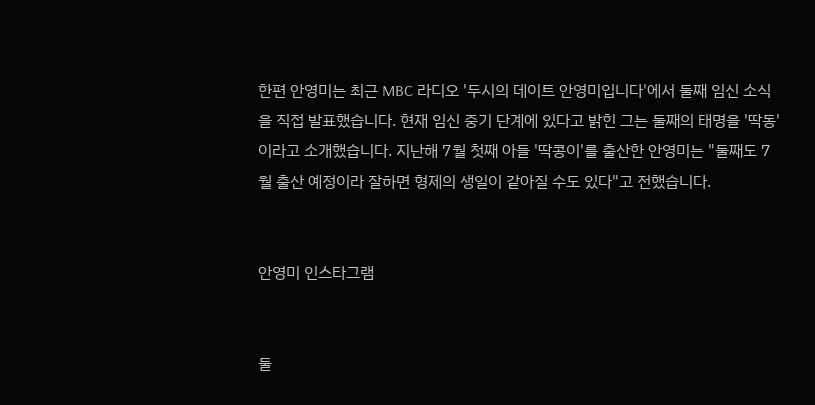한편 안영미는 최근 MBC 라디오 '두시의 데이트 안영미입니다'에서 둘째 임신 소식을 직접 발표했습니다. 현재 임신 중기 단계에 있다고 밝힌 그는 둘째의 태명을 '딱동'이라고 소개했습니다. 지난해 7월 첫째 아들 '딱콩이'를 출산한 안영미는 "둘째도 7월 출산 예정이라 잘하면 형제의 생일이 같아질 수도 있다"고 전했습니다.


안영미 인스타그램


둘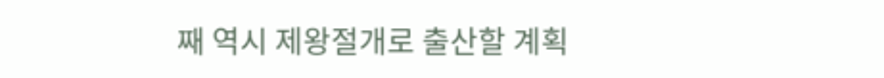째 역시 제왕절개로 출산할 계획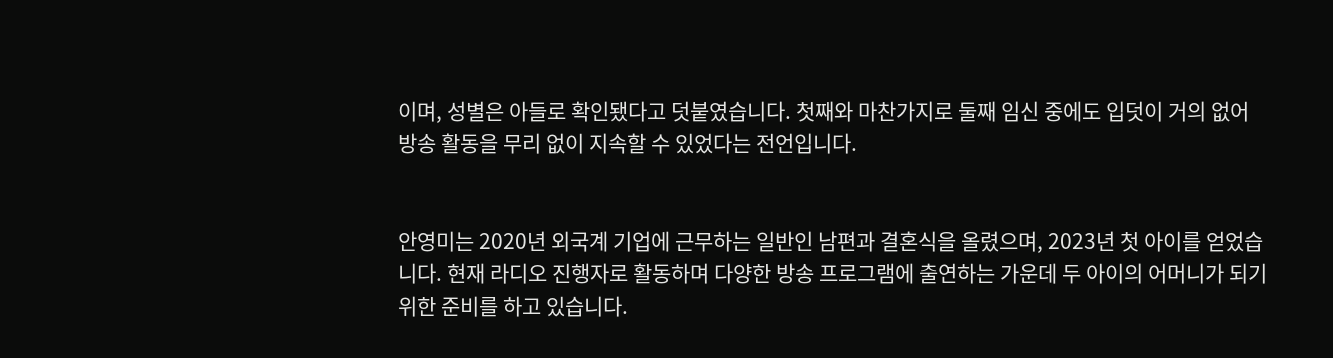이며, 성별은 아들로 확인됐다고 덧붙였습니다. 첫째와 마찬가지로 둘째 임신 중에도 입덧이 거의 없어 방송 활동을 무리 없이 지속할 수 있었다는 전언입니다.


안영미는 2020년 외국계 기업에 근무하는 일반인 남편과 결혼식을 올렸으며, 2023년 첫 아이를 얻었습니다. 현재 라디오 진행자로 활동하며 다양한 방송 프로그램에 출연하는 가운데 두 아이의 어머니가 되기 위한 준비를 하고 있습니다.